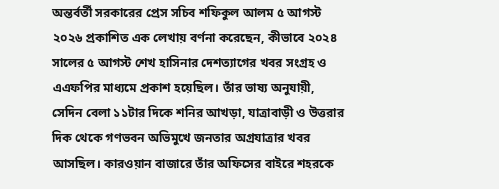অন্তর্বর্তী সরকারের প্রেস সচিব শফিকুল আলম ৫ আগস্ট ২০২৬ প্রকাশিত এক লেখায় বর্ণনা করেছেন, কীভাবে ২০২৪ সালের ৫ আগস্ট শেখ হাসিনার দেশত্যাগের খবর সংগ্রহ ও এএফপির মাধ্যমে প্রকাশ হয়েছিল। তাঁর ভাষ্য অনুযায়ী, সেদিন বেলা ১১টার দিকে শনির আখড়া, যাত্রাবাড়ী ও উত্তরার দিক থেকে গণভবন অভিমুখে জনতার অগ্রযাত্রার খবর আসছিল। কারওয়ান বাজারে তাঁর অফিসের বাইরে শহরকে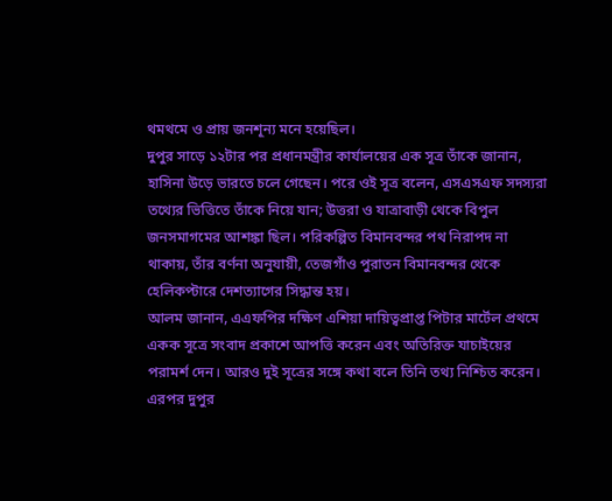থমথমে ও প্রায় জনশূন্য মনে হয়েছিল।
দুপুর সাড়ে ১২টার পর প্রধানমন্ত্রীর কার্যালয়ের এক সূত্র তাঁকে জানান, হাসিনা উড়ে ভারতে চলে গেছেন। পরে ওই সূত্র বলেন, এসএসএফ সদস্যরা তথ্যের ভিত্তিতে তাঁকে নিয়ে যান; উত্তরা ও যাত্রাবাড়ী থেকে বিপুল জনসমাগমের আশঙ্কা ছিল। পরিকল্পিত বিমানবন্দর পথ নিরাপদ না থাকায়, তাঁর বর্ণনা অনুযায়ী, তেজগাঁও পুরাতন বিমানবন্দর থেকে হেলিকপ্টারে দেশত্যাগের সিদ্ধান্ত হয়।
আলম জানান, এএফপির দক্ষিণ এশিয়া দায়িত্বপ্রাপ্ত পিটার মার্টেল প্রথমে একক সূত্রে সংবাদ প্রকাশে আপত্তি করেন এবং অতিরিক্ত যাচাইয়ের পরামর্শ দেন। আরও দুই সূত্রের সঙ্গে কথা বলে তিনি তথ্য নিশ্চিত করেন। এরপর দুপুর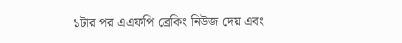১টার পর এএফপি ব্রেকিং নিউজ দেয় এবং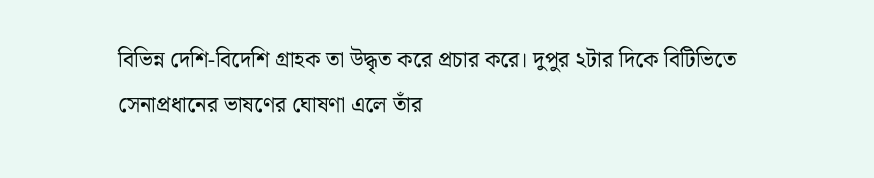বিভিন্ন দেশি-বিদেশি গ্রাহক তা উদ্ধৃত করে প্রচার করে। দুপুর ২টার দিকে বিটিভিতে সেনাপ্রধানের ভাষণের ঘোষণা এলে তাঁর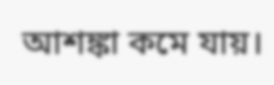আশঙ্কা কমে যায়।